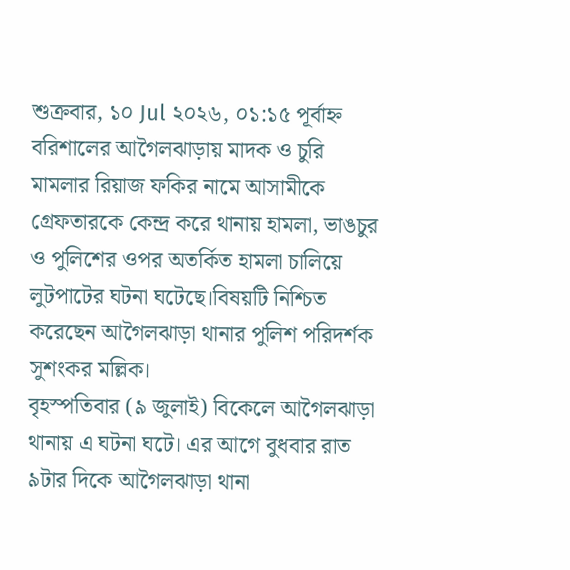শুক্রবার, ১০ Jul ২০২৬, ০১:১৫ পূর্বাহ্ন
বরিশালের আগৈলঝাড়ায় মাদক ও চুরি মামলার রিয়াজ ফকির নামে আসামীকে গ্রেফতারকে কেন্দ্র করে থানায় হামলা, ভাঙচুর ও পুলিশের ওপর অতর্কিত হামলা চালিয়ে লুটপাটের ঘটনা ঘটেছে।বিষয়টি নিশ্চিত করেছেন আগৈলঝাড়া থানার পুলিশ পরিদর্শক সুশংকর মল্লিক।
বৃহস্পতিবার (৯ জুলাই) বিকেলে আগৈলঝাড়া থানায় এ ঘটনা ঘটে। এর আগে বুধবার রাত ৯টার দিকে আগৈলঝাড়া থানা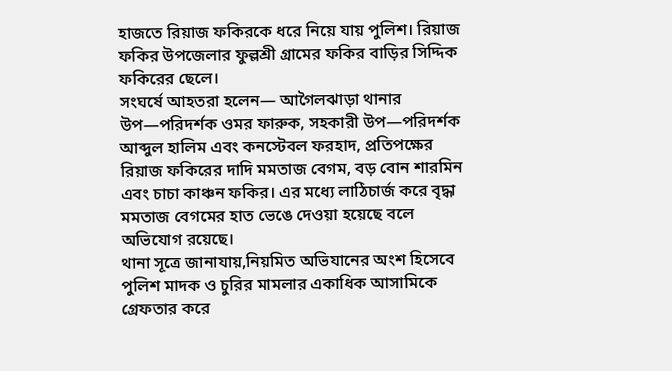হাজতে রিয়াজ ফকিরকে ধরে নিয়ে যায় পুলিশ। রিয়াজ ফকির উপজেলার ফুল্লশ্রী গ্রামের ফকির বাড়ির সিদ্দিক ফকিরের ছেলে।
সংঘর্ষে আহতরা হলেন— আগৈলঝাড়া থানার উপ—পরিদর্শক ওমর ফারুক, সহকারী উপ—পরিদর্শক আব্দুল হালিম এবং কনস্টেবল ফরহাদ, প্রতিপক্ষের রিয়াজ ফকিরের দাদি মমতাজ বেগম, বড় বোন শারমিন এবং চাচা কাঞ্চন ফকির। এর মধ্যে লাঠিচার্জ করে বৃদ্ধা মমতাজ বেগমের হাত ভেঙে দেওয়া হয়েছে বলে অভিযোগ রয়েছে।
থানা সূত্রে জানাযায়,নিয়মিত অভিযানের অংশ হিসেবে পুলিশ মাদক ও চুরির মামলার একাধিক আসামিকে গ্রেফতার করে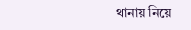থানায় নিয়ে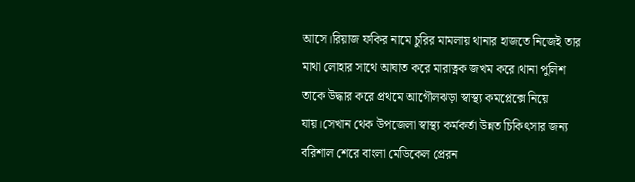আসে।রিয়াজ ফকির নামে চুরির মামলায় থানার হাজতে নিজেই তার মাথা লোহার সাথে আঘাত করে মারাত্নক জখম করে।থানা পুলিশ তাকে উদ্ধার করে প্রথমে আগৌলঝড়া স্বাস্থ্য কমপ্লেক্সে নিয়ে যায়।সেখান থেক উপজেলা স্বাস্থ্য কর্মকর্তা উন্নত চিকিৎসার জন্য বরিশাল শেরে বাংলা মেডিকেল প্রেরন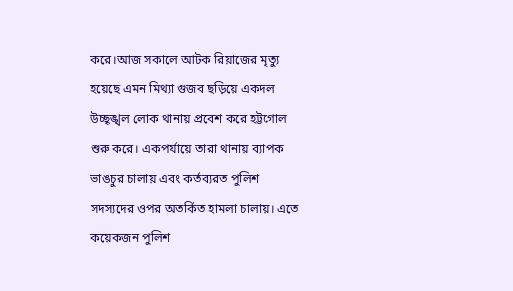করে।আজ সকালে আটক রিয়াজের মৃত্যু হয়েছে এমন মিথ্যা গুজব ছড়িয়ে একদল উচ্ছৃঙ্খল লোক থানায় প্রবেশ করে হট্টগোল শুরু করে। একপর্যায়ে তারা থানায় ব্যাপক ভাঙচুর চালায় এবং কর্তব্যরত পুলিশ সদস্যদের ওপর অতর্কিত হামলা চালায়। এতে কয়েকজন পুলিশ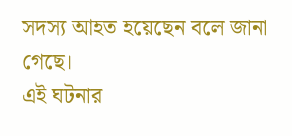সদস্য আহত হয়েছেন বলে জানা গেছে।
এই ঘটনার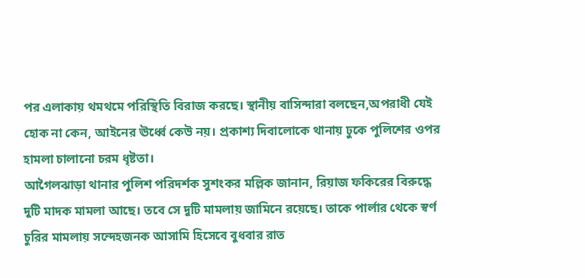পর এলাকায় থমথমে পরিস্থিতি বিরাজ করছে। স্থানীয় বাসিন্দারা বলছেন,অপরাধী যেই হোক না কেন, আইনের ঊর্ধ্বে কেউ নয়। প্রকাশ্য দিবালোকে থানায় ঢুকে পুলিশের ওপর হামলা চালানো চরম ধৃষ্টতা।
আগৈলঝাড়া থানার পুলিশ পরিদর্শক সুশংকর মল্লিক জানান, রিয়াজ ফকিরের বিরুদ্ধে দুটি মাদক মামলা আছে। তবে সে দুটি মামলায় জামিনে রয়েছে। তাকে পার্লার থেকে স্বর্ণ চুরির মামলায় সন্দেহজনক আসামি হিসেবে বুধবার রাত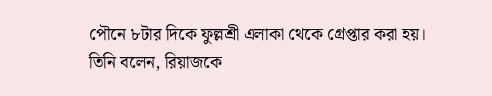পৌনে ৮টার দিকে ফুল্লশ্রী এলাকা থেকে গ্রেপ্তার করা হয়।
তিনি বলেন, রিয়াজকে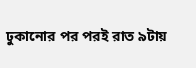ঢুকানোর পর পরই রাত ৯টায়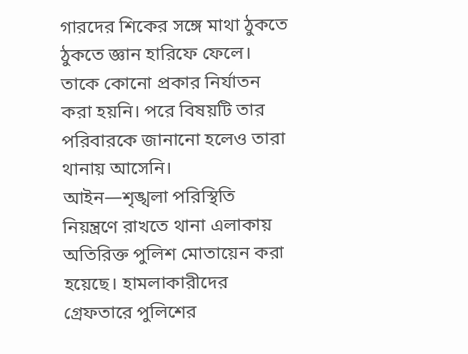গারদের শিকের সঙ্গে মাথা ঠুকতে ঠুকতে জ্ঞান হারিফে ফেলে। তাকে কোনো প্রকার নির্যাতন করা হয়নি। পরে বিষয়টি তার পরিবারকে জানানো হলেও তারা থানায় আসেনি।
আইন—শৃঙ্খলা পরিস্থিতি নিয়ন্ত্রণে রাখতে থানা এলাকায় অতিরিক্ত পুলিশ মোতায়েন করা হয়েছে। হামলাকারীদের গ্রেফতারে পুলিশের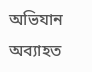অভিযান অব্যাহত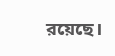রয়েছে।